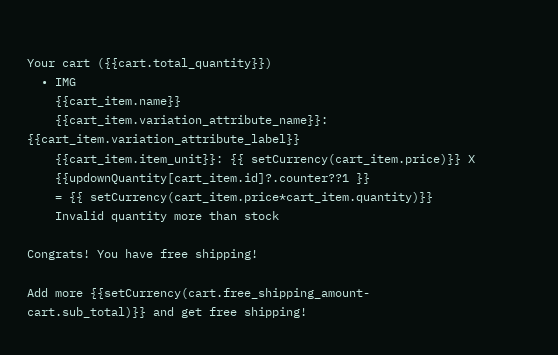Your cart ({{cart.total_quantity}})
  • IMG
    {{cart_item.name}}
    {{cart_item.variation_attribute_name}}: {{cart_item.variation_attribute_label}}
    {{cart_item.item_unit}}: {{ setCurrency(cart_item.price)}} X
    {{updownQuantity[cart_item.id]?.counter??1 }}
    = {{ setCurrency(cart_item.price*cart_item.quantity)}}
    Invalid quantity more than stock

Congrats! You have free shipping!

Add more {{setCurrency(cart.free_shipping_amount-cart.sub_total)}} and get free shipping!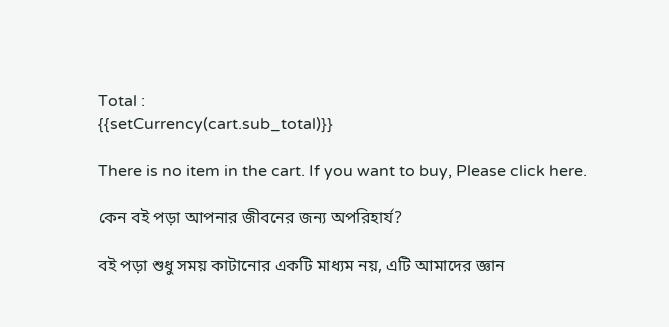Total :
{{setCurrency(cart.sub_total)}}

There is no item in the cart. If you want to buy, Please click here.

কেন বই পড়া আপনার জীবনের জন্য অপরিহার্য?

বই পড়া শুধু সময় কাটানোর একটি মাধ্যম নয়, এটি আমাদের জ্ঞান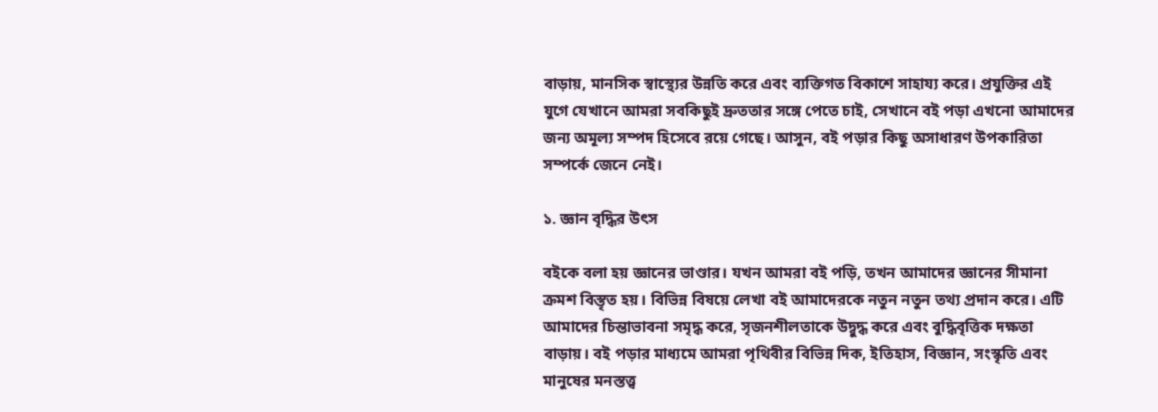বাড়ায়, মানসিক স্বাস্থ্যের উন্নতি করে এবং ব্যক্তিগত বিকাশে সাহায্য করে। প্রযুক্তির এই যুগে যেখানে আমরা সবকিছুই দ্রুততার সঙ্গে পেতে চাই, সেখানে বই পড়া এখনো আমাদের জন্য অমূল্য সম্পদ হিসেবে রয়ে গেছে। আসুন, বই পড়ার কিছু অসাধারণ উপকারিতা সম্পর্কে জেনে নেই।

১. জ্ঞান বৃদ্ধির উৎস

বইকে বলা হয় জ্ঞানের ভাণ্ডার। যখন আমরা বই পড়ি, তখন আমাদের জ্ঞানের সীমানা ক্রমশ বিস্তৃত হয়। বিভিন্ন বিষয়ে লেখা বই আমাদেরকে নতুন নতুন তথ্য প্রদান করে। এটি আমাদের চিন্তাভাবনা সমৃদ্ধ করে, সৃজনশীলতাকে উদ্বুদ্ধ করে এবং বুদ্ধিবৃত্তিক দক্ষতা বাড়ায়। বই পড়ার মাধ্যমে আমরা পৃথিবীর বিভিন্ন দিক, ইতিহাস, বিজ্ঞান, সংস্কৃতি এবং মানুষের মনস্তত্ত্ব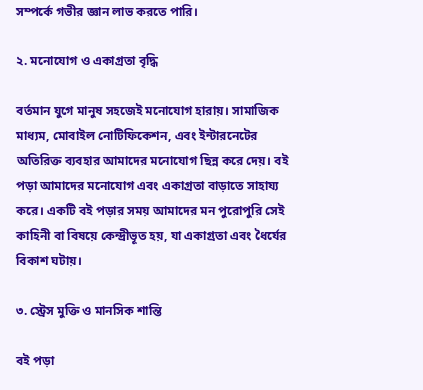সম্পর্কে গভীর জ্ঞান লাভ করতে পারি।

২. মনোযোগ ও একাগ্রতা বৃদ্ধি

বর্তমান যুগে মানুষ সহজেই মনোযোগ হারায়। সামাজিক মাধ্যম, মোবাইল নোটিফিকেশন, এবং ইন্টারনেটের অতিরিক্ত ব্যবহার আমাদের মনোযোগ ছিন্ন করে দেয়। বই পড়া আমাদের মনোযোগ এবং একাগ্রতা বাড়াতে সাহায্য করে। একটি বই পড়ার সময় আমাদের মন পুরোপুরি সেই কাহিনী বা বিষয়ে কেন্দ্রীভূত হয়, যা একাগ্রতা এবং ধৈর্যের বিকাশ ঘটায়।

৩. স্ট্রেস মুক্তি ও মানসিক শান্তি

বই পড়া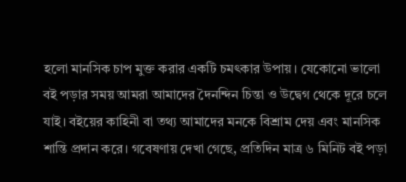হলো মানসিক চাপ মুক্ত করার একটি চমৎকার উপায়। যেকোনো ভালো বই পড়ার সময় আমরা আমাদের দৈনন্দিন চিন্তা ও উদ্বেগ থেকে দূরে চলে যাই। বইয়ের কাহিনী বা তথ্য আমাদের মনকে বিশ্রাম দেয় এবং মানসিক শান্তি প্রদান করে। গবেষণায় দেখা গেছে, প্রতিদিন মাত্র ৬ মিনিট বই পড়া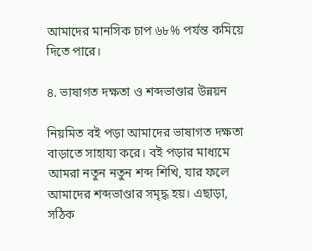আমাদের মানসিক চাপ ৬৮% পর্যন্ত কমিয়ে দিতে পারে।

৪. ভাষাগত দক্ষতা ও শব্দভাণ্ডার উন্নয়ন

নিয়মিত বই পড়া আমাদের ভাষাগত দক্ষতা বাড়াতে সাহায্য করে। বই পড়ার মাধ্যমে আমরা নতুন নতুন শব্দ শিখি, যার ফলে আমাদের শব্দভাণ্ডার সমৃদ্ধ হয়। এছাড়া, সঠিক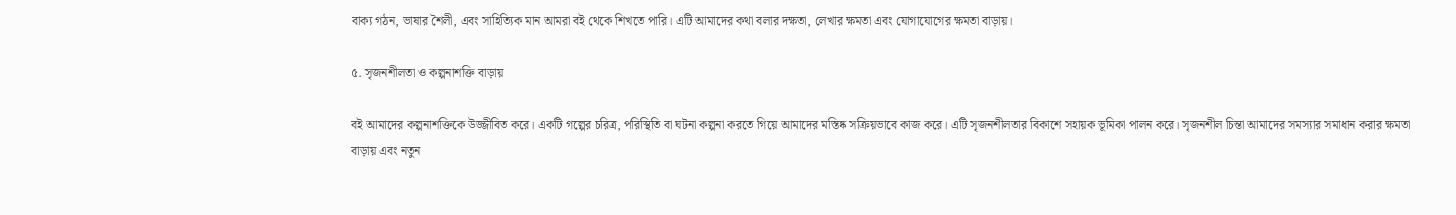বাক্য গঠন, ভাষার শৈলী, এবং সাহিত্যিক মান আমরা বই থেকে শিখতে পারি। এটি আমাদের কথা বলার দক্ষতা, লেখার ক্ষমতা এবং যোগাযোগের ক্ষমতা বাড়ায়।

৫. সৃজনশীলতা ও কল্পনাশক্তি বাড়ায়

বই আমাদের কল্পনাশক্তিকে উজ্জীবিত করে। একটি গল্পের চরিত্র, পরিস্থিতি বা ঘটনা কল্পনা করতে গিয়ে আমাদের মস্তিষ্ক সক্রিয়ভাবে কাজ করে। এটি সৃজনশীলতার বিকাশে সহায়ক ভূমিকা পালন করে। সৃজনশীল চিন্তা আমাদের সমস্যার সমাধান করার ক্ষমতা বাড়ায় এবং নতুন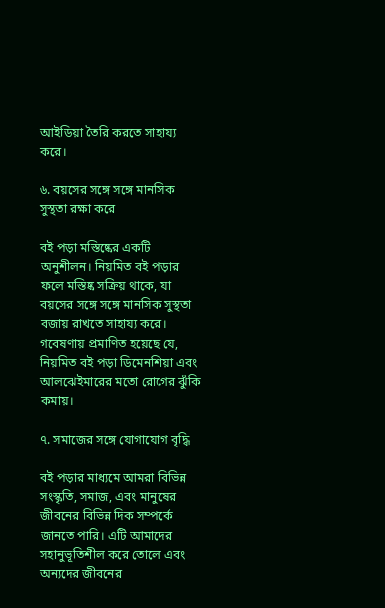আইডিয়া তৈরি করতে সাহায্য করে।

৬. বয়সের সঙ্গে সঙ্গে মানসিক সুস্থতা রক্ষা করে

বই পড়া মস্তিষ্কের একটি অনুশীলন। নিয়মিত বই পড়ার ফলে মস্তিষ্ক সক্রিয় থাকে, যা বয়সের সঙ্গে সঙ্গে মানসিক সুস্থতা বজায় রাখতে সাহায্য করে। গবেষণায় প্রমাণিত হয়েছে যে, নিয়মিত বই পড়া ডিমেনশিয়া এবং আলঝেইমারের মতো রোগের ঝুঁকি কমায়।

৭. সমাজের সঙ্গে যোগাযোগ বৃদ্ধি

বই পড়ার মাধ্যমে আমরা বিভিন্ন সংস্কৃতি, সমাজ, এবং মানুষের জীবনের বিভিন্ন দিক সম্পর্কে জানতে পারি। এটি আমাদের সহানুভূতিশীল করে তোলে এবং অন্যদের জীবনের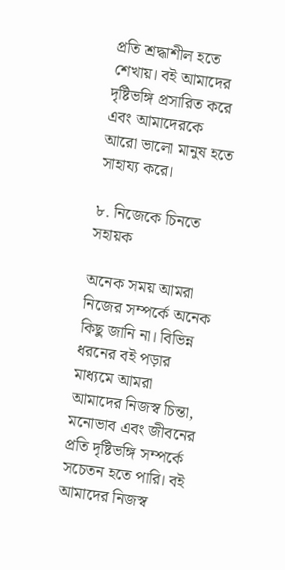প্রতি শ্রদ্ধাশীল হতে শেখায়। বই আমাদের দৃষ্টিভঙ্গি প্রসারিত করে এবং আমাদেরকে আরো ভালো মানুষ হতে সাহায্য করে।

৮. নিজেকে চিনতে সহায়ক

অনেক সময় আমরা নিজের সম্পর্কে অনেক কিছু জানি না। বিভিন্ন ধরনের বই পড়ার মাধ্যমে আমরা আমাদের নিজস্ব চিন্তা, মনোভাব এবং জীবনের প্রতি দৃষ্টিভঙ্গি সম্পর্কে সচেতন হতে পারি। বই আমাদের নিজস্ব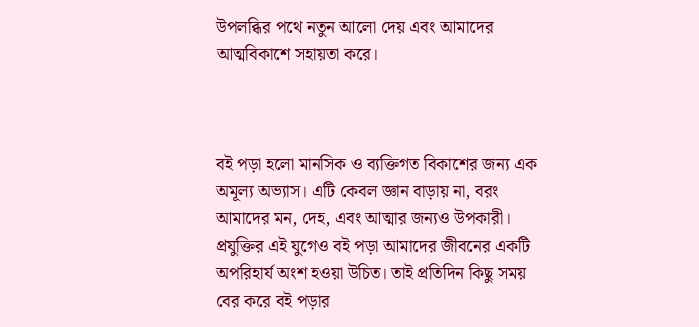উপলব্ধির পথে নতুন আলো দেয় এবং আমাদের আত্মবিকাশে সহায়তা করে।



বই পড়া হলো মানসিক ও ব্যক্তিগত বিকাশের জন্য এক অমূল্য অভ্যাস। এটি কেবল জ্ঞান বাড়ায় না, বরং আমাদের মন, দেহ, এবং আত্মার জন্যও উপকারী। প্রযুক্তির এই যুগেও বই পড়া আমাদের জীবনের একটি অপরিহার্য অংশ হওয়া উচিত। তাই প্রতিদিন কিছু সময় বের করে বই পড়ার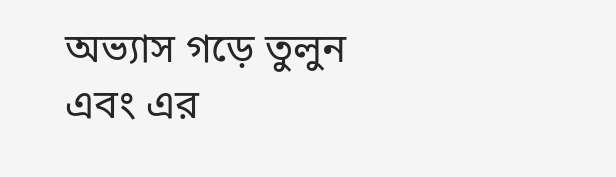অভ্যাস গড়ে তুলুন এবং এর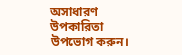অসাধারণ উপকারিতা উপভোগ করুন।